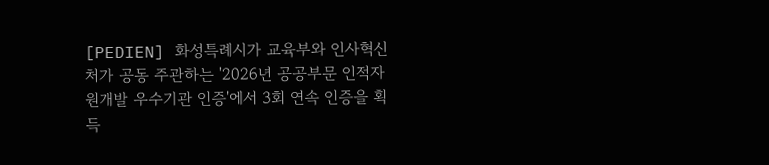[PEDIEN] 화성특례시가 교육부와 인사혁신처가 공동 주관하는 '2026년 공공부문 인적자원개발 우수기관 인증'에서 3회 연속 인증을 획득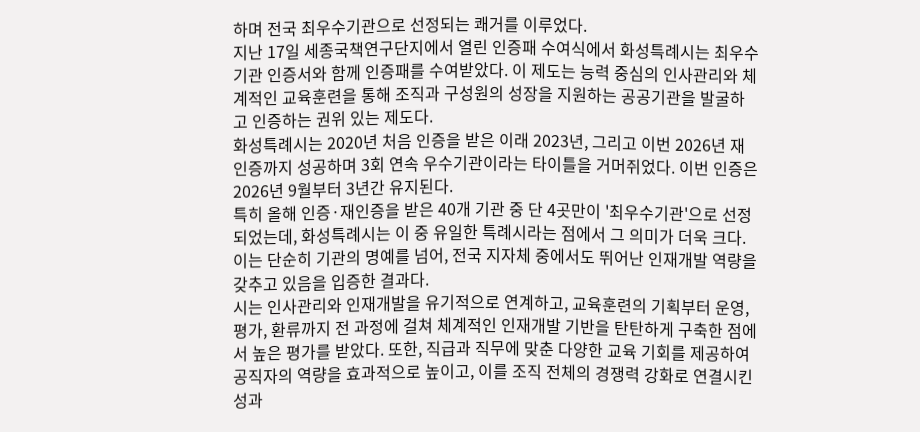하며 전국 최우수기관으로 선정되는 쾌거를 이루었다.
지난 17일 세종국책연구단지에서 열린 인증패 수여식에서 화성특례시는 최우수기관 인증서와 함께 인증패를 수여받았다. 이 제도는 능력 중심의 인사관리와 체계적인 교육훈련을 통해 조직과 구성원의 성장을 지원하는 공공기관을 발굴하고 인증하는 권위 있는 제도다.
화성특례시는 2020년 처음 인증을 받은 이래 2023년, 그리고 이번 2026년 재인증까지 성공하며 3회 연속 우수기관이라는 타이틀을 거머쥐었다. 이번 인증은 2026년 9월부터 3년간 유지된다.
특히 올해 인증·재인증을 받은 40개 기관 중 단 4곳만이 '최우수기관'으로 선정되었는데, 화성특례시는 이 중 유일한 특례시라는 점에서 그 의미가 더욱 크다. 이는 단순히 기관의 명예를 넘어, 전국 지자체 중에서도 뛰어난 인재개발 역량을 갖추고 있음을 입증한 결과다.
시는 인사관리와 인재개발을 유기적으로 연계하고, 교육훈련의 기획부터 운영, 평가, 환류까지 전 과정에 걸쳐 체계적인 인재개발 기반을 탄탄하게 구축한 점에서 높은 평가를 받았다. 또한, 직급과 직무에 맞춘 다양한 교육 기회를 제공하여 공직자의 역량을 효과적으로 높이고, 이를 조직 전체의 경쟁력 강화로 연결시킨 성과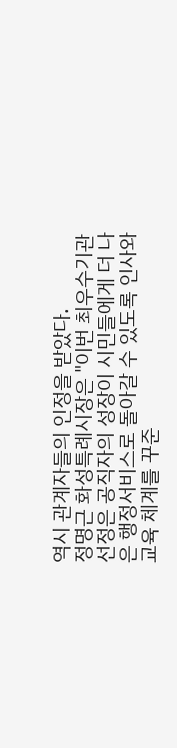역시 관계자들의 인정을 받았다.
정명근 화성특례시장은 "이번 최우수기관 선정은 공직자의 성장이 시민들에게 더 나은 행정서비스로 돌아갈 수 있도록 인사와 교육 체계를 꾸준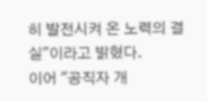히 발전시켜 온 노력의 결실"이라고 밝혔다.
이어 "공직자 개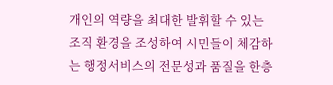개인의 역량을 최대한 발휘할 수 있는 조직 환경을 조성하여 시민들이 체감하는 행정서비스의 전문성과 품질을 한층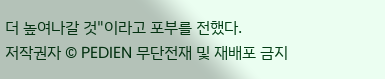더 높여나갈 것"이라고 포부를 전했다.
저작권자 © PEDIEN 무단전재 및 재배포 금지